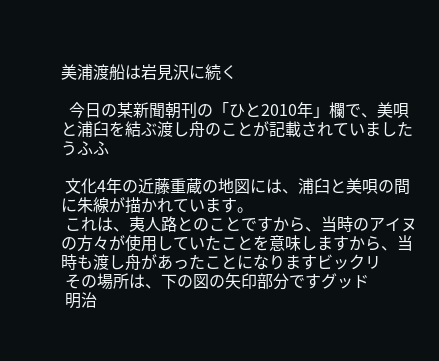美浦渡船は岩見沢に続く

  今日の某新聞朝刊の「ひと2010年」欄で、美唄と浦臼を結ぶ渡し舟のことが記載されていましたうふふ

 文化4年の近藤重蔵の地図には、浦臼と美唄の間に朱線が描かれています。
 これは、夷人路とのことですから、当時のアイヌの方々が使用していたことを意味しますから、当時も渡し舟があったことになりますビックリ
 その場所は、下の図の矢印部分ですグッド
 明治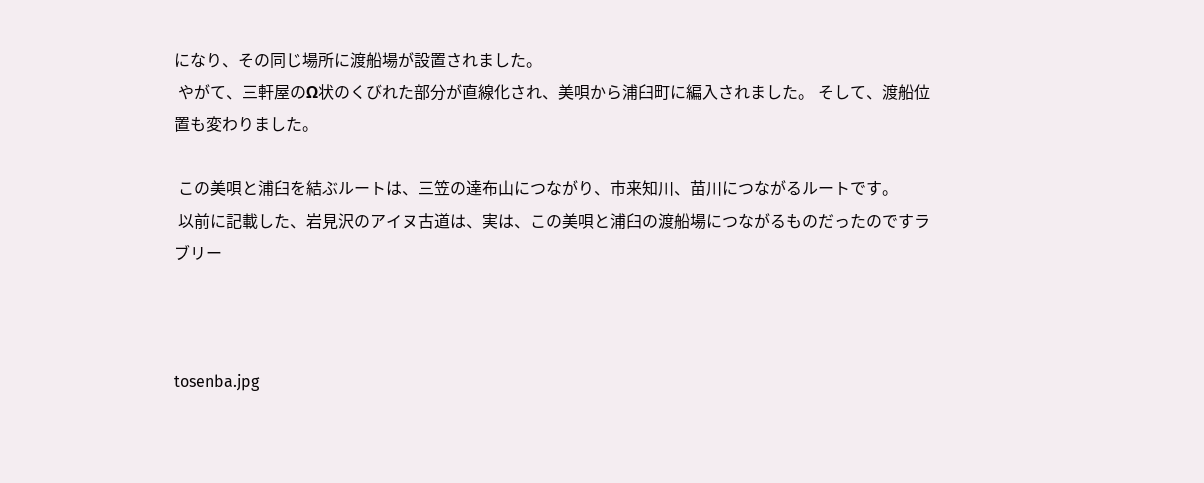になり、その同じ場所に渡船場が設置されました。
 やがて、三軒屋のΩ状のくびれた部分が直線化され、美唄から浦臼町に編入されました。 そして、渡船位置も変わりました。

 この美唄と浦臼を結ぶルートは、三笠の達布山につながり、市来知川、苗川につながるルートです。
 以前に記載した、岩見沢のアイヌ古道は、実は、この美唄と浦臼の渡船場につながるものだったのですラブリー



tosenba.jpg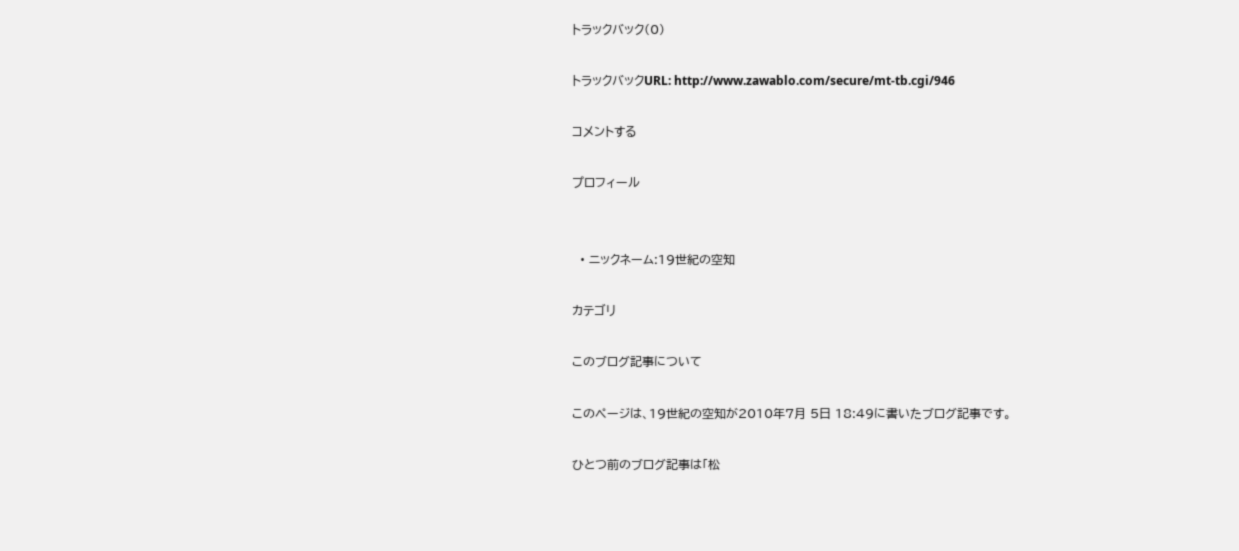トラックバック(0)

トラックバックURL: http://www.zawablo.com/secure/mt-tb.cgi/946

コメントする

プロフィール


  • ニックネーム:19世紀の空知

カテゴリ

このブログ記事について

このページは、19世紀の空知が2010年7月 5日 18:49に書いたブログ記事です。

ひとつ前のブログ記事は「松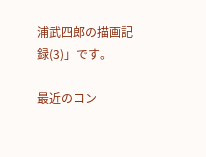浦武四郎の描画記録(3)」です。

最近のコン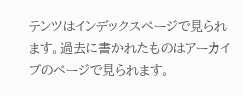テンツはインデックスページで見られます。過去に書かれたものはアーカイブのページで見られます。